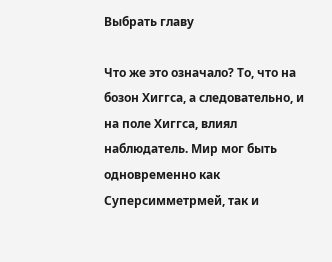Выбрать главу

Что же это означало? То, что на бозон Хиггса, а следовательно, и на поле Хиггса, влиял наблюдатель. Мир мог быть одновременно как Суперсимметрмей, так и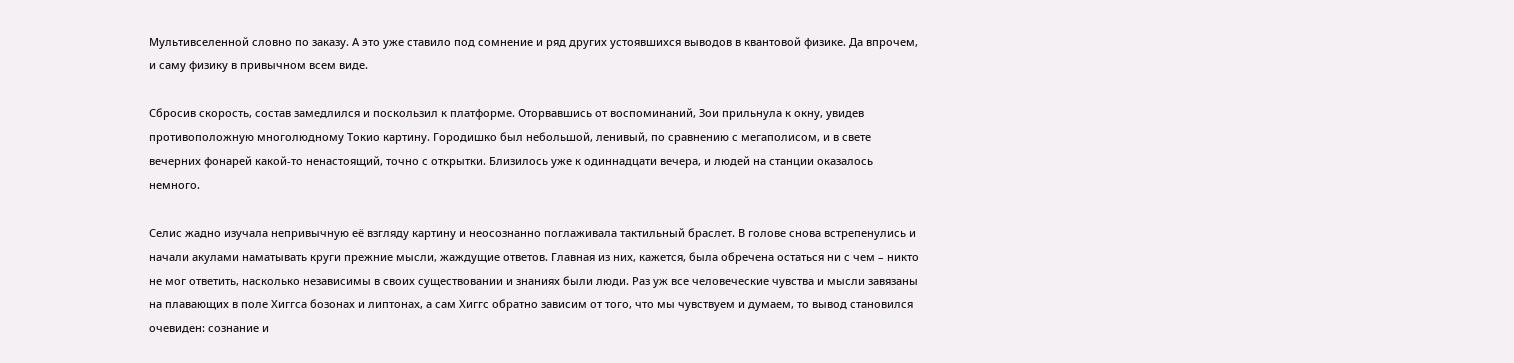Мультивселенной словно по заказу. А это уже ставило под сомнение и ряд других устоявшихся выводов в квантовой физике. Да впрочем, и саму физику в привычном всем виде.

Сбросив скорость, состав замедлился и поскользил к платформе. Оторвавшись от воспоминаний, Зои прильнула к окну, увидев противоположную многолюдному Токио картину. Городишко был небольшой, ленивый, по сравнению с мегаполисом, и в свете вечерних фонарей какой-то ненастоящий, точно с открытки. Близилось уже к одиннадцати вечера, и людей на станции оказалось немного.

Селис жадно изучала непривычную её взгляду картину и неосознанно поглаживала тактильный браслет. В голове снова встрепенулись и начали акулами наматывать круги прежние мысли, жаждущие ответов. Главная из них, кажется, была обречена остаться ни с чем – никто не мог ответить, насколько независимы в своих существовании и знаниях были люди. Раз уж все человеческие чувства и мысли завязаны на плавающих в поле Хиггса бозонах и липтонах, а сам Хиггс обратно зависим от того, что мы чувствуем и думаем, то вывод становился очевиден: сознание и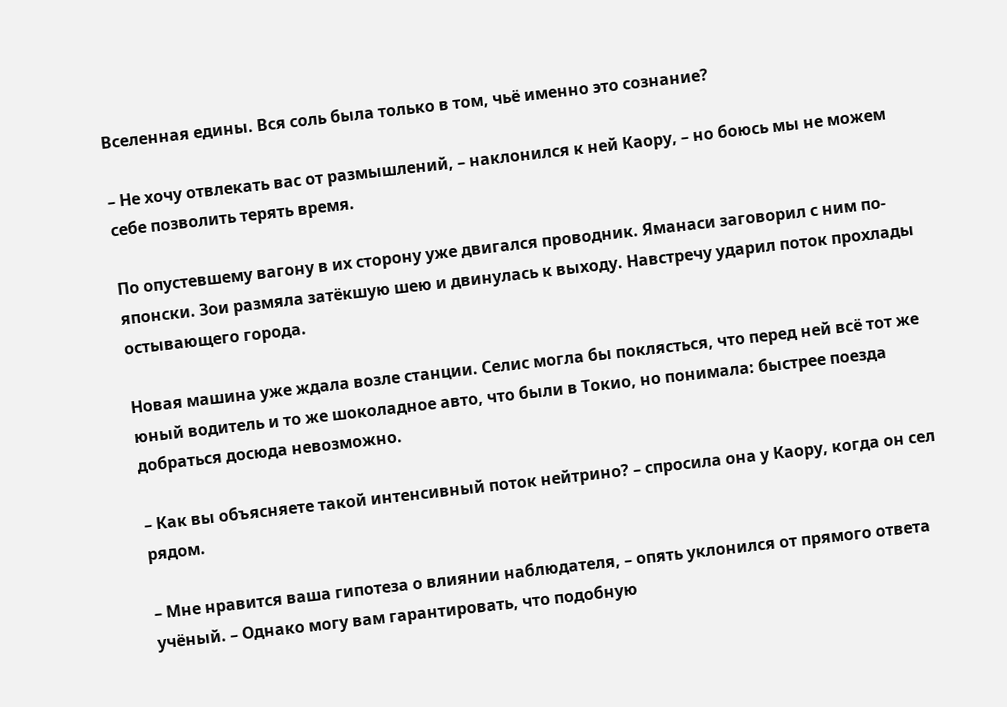Вселенная едины. Вся соль была только в том, чьё именно это сознание?

– Не хочу отвлекать вас от размышлений, – наклонился к ней Каору, – но боюсь мы не можем себе позволить терять время.

По опустевшему вагону в их сторону уже двигался проводник. Яманаси заговорил с ним по-японски. Зои размяла затёкшую шею и двинулась к выходу. Навстречу ударил поток прохлады остывающего города.

Новая машина уже ждала возле станции. Селис могла бы поклясться, что перед ней всё тот же юный водитель и то же шоколадное авто, что были в Токио, но понимала: быстрее поезда добраться досюда невозможно.

– Как вы объясняете такой интенсивный поток нейтрино? – спросила она у Каору, когда он сел рядом.

– Мне нравится ваша гипотеза о влиянии наблюдателя, – опять уклонился от прямого ответа учёный. – Однако могу вам гарантировать, что подобную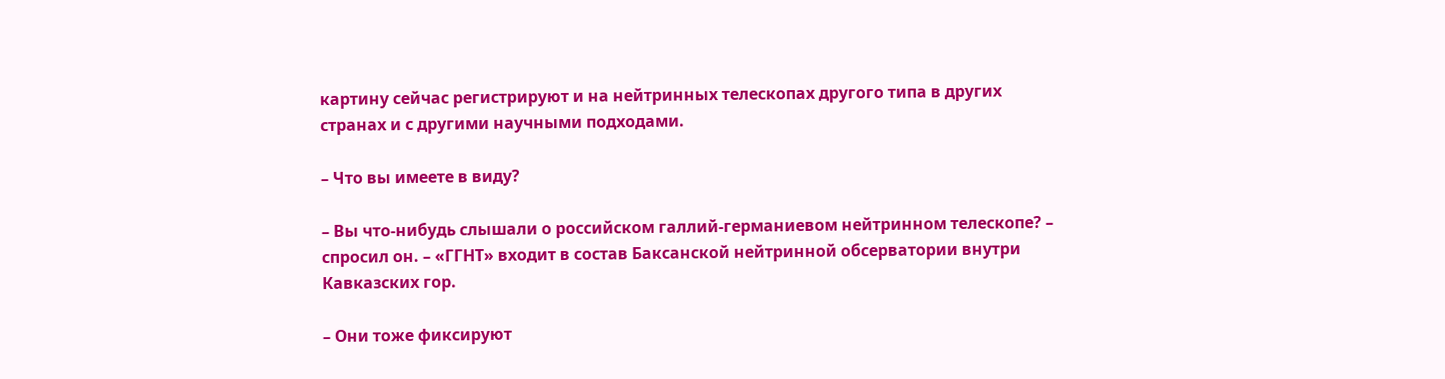картину сейчас регистрируют и на нейтринных телескопах другого типа в других странах и с другими научными подходами.

– Что вы имеете в виду?

– Вы что-нибудь слышали о российском галлий-германиевом нейтринном телескопе? – спросил он. – «ГГНТ» входит в состав Баксанской нейтринной обсерватории внутри Кавказских гор.

– Они тоже фиксируют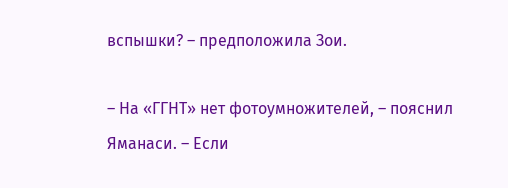вспышки? – предположила Зои.

– На «ГГНТ» нет фотоумножителей, – пояснил Яманаси. – Если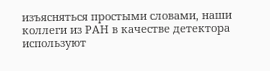изъясняться простыми словами, наши коллеги из РАН в качестве детектора используют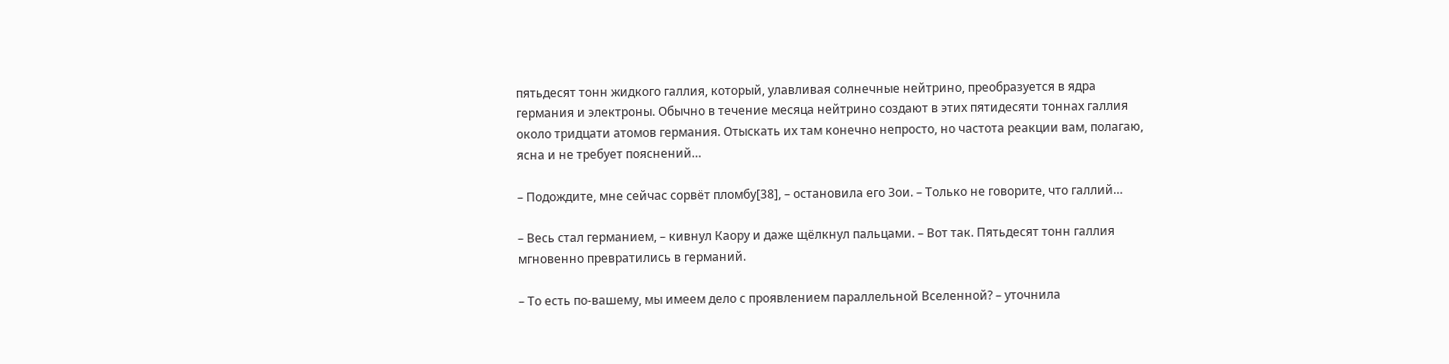пятьдесят тонн жидкого галлия, который, улавливая солнечные нейтрино, преобразуется в ядра германия и электроны. Обычно в течение месяца нейтрино создают в этих пятидесяти тоннах галлия около тридцати атомов германия. Отыскать их там конечно непросто, но частота реакции вам, полагаю, ясна и не требует пояснений…

– Подождите, мне сейчас сорвёт пломбу[38], – остановила его Зои. – Только не говорите, что галлий…

– Весь стал германием, – кивнул Каору и даже щёлкнул пальцами. – Вот так. Пятьдесят тонн галлия мгновенно превратились в германий.

– То есть по-вашему, мы имеем дело с проявлением параллельной Вселенной? – уточнила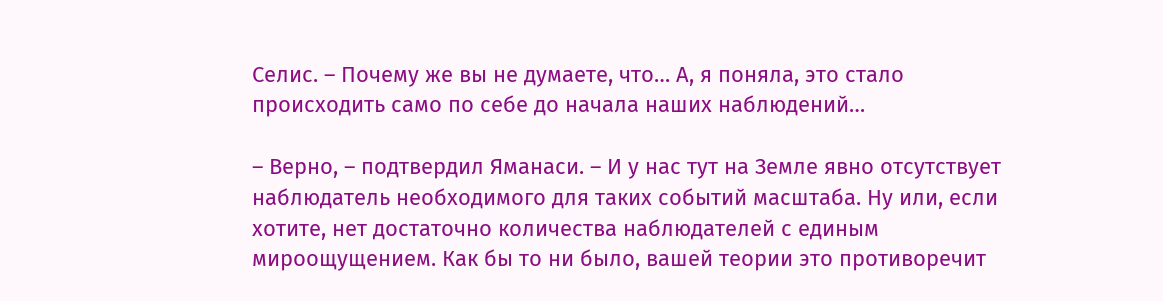Селис. – Почему же вы не думаете, что… А, я поняла, это стало происходить само по себе до начала наших наблюдений…

– Верно, – подтвердил Яманаси. – И у нас тут на Земле явно отсутствует наблюдатель необходимого для таких событий масштаба. Ну или, если хотите, нет достаточно количества наблюдателей с единым мироощущением. Как бы то ни было, вашей теории это противоречит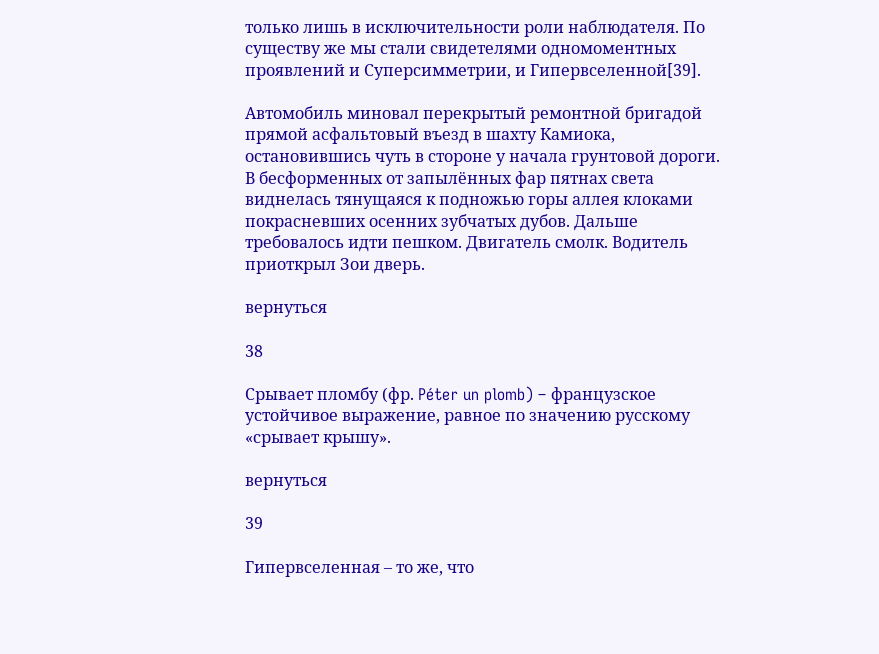только лишь в исключительности роли наблюдателя. По существу же мы стали свидетелями одномоментных проявлений и Суперсимметрии, и Гипервселенной[39].

Автомобиль миновал перекрытый ремонтной бригадой прямой асфальтовый въезд в шахту Камиока, остановившись чуть в стороне у начала грунтовой дороги. В бесформенных от запылённых фар пятнах света виднелась тянущаяся к подножью горы аллея клоками покрасневших осенних зубчатых дубов. Дальше требовалось идти пешком. Двигатель смолк. Водитель приоткрыл Зои дверь.

вернуться

38

Срывает пломбу (фр. Péter un plomb) – французское устойчивое выражение, равное по значению русскому «срывает крышу».

вернуться

39

Гипервселенная – то же, что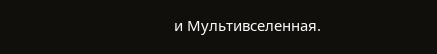и Мультивселенная.